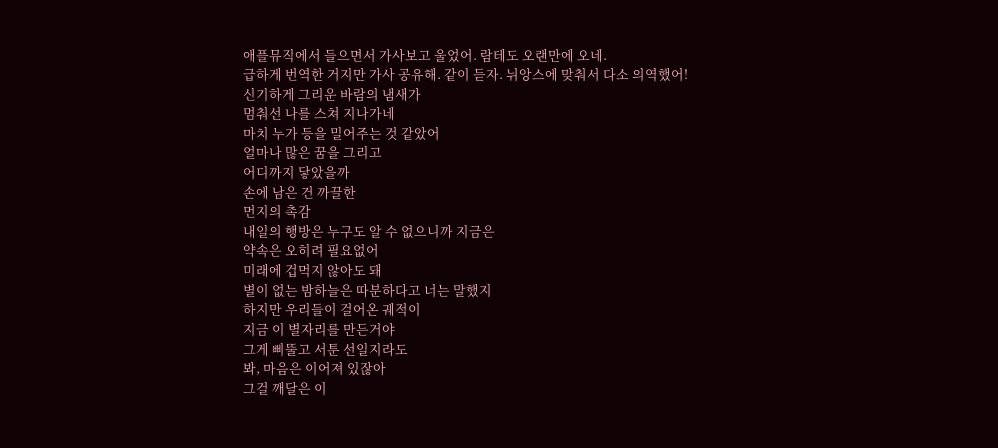애플뮤직에서 들으면서 가사보고 울었어. 람테도 오랜만에 오네.
급하게 번역한 거지만 가사 공유해. 같이 듣자. 뉘앙스에 맞춰서 다소 의역했어!
신기하게 그리운 바람의 냄새가
멈춰선 나를 스쳐 지나가네
마치 누가 등을 밀어주는 것 같았어
얼마나 많은 꿈을 그리고
어디까지 닿았을까
손에 남은 건 까끌한
먼지의 촉감
내일의 행방은 누구도 알 수 없으니까 지금은
약속은 오히려 필요없어
미래에 겁먹지 않아도 돼
별이 없는 밤하늘은 따분하다고 너는 말했지
하지만 우리들이 걸어온 궤적이
지금 이 별자리를 만든거야
그게 삐뚤고 서툰 선일지라도
봐, 마음은 이어져 있잖아
그걸 깨달은 이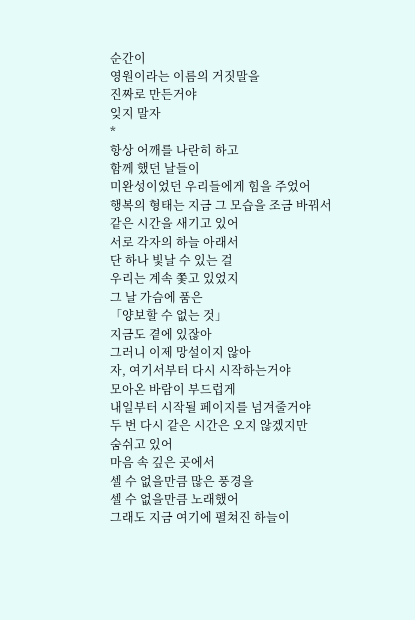순간이
영원이라는 이름의 거짓말을
진짜로 만든거야
잊지 말자
*
항상 어깨를 나란히 하고
함께 했던 날들이
미완성이었던 우리들에게 힘을 주었어
행복의 형태는 지금 그 모습을 조금 바꿔서
같은 시간을 새기고 있어
서로 각자의 하늘 아래서
단 하나 빛날 수 있는 걸
우리는 계속 쫓고 있었지
그 날 가슴에 품은
「양보할 수 없는 것」
지금도 곁에 있잖아
그러니 이제 망설이지 않아
자, 여기서부터 다시 시작하는거야
모아온 바람이 부드럽게
내일부터 시작될 페이지를 넘겨줄거야
두 번 다시 같은 시간은 오지 않겠지만
숨쉬고 있어
마음 속 깊은 곳에서
셀 수 없을만큼 많은 풍경을
셀 수 없을만큼 노래했어
그래도 지금 여기에 펼쳐진 하늘이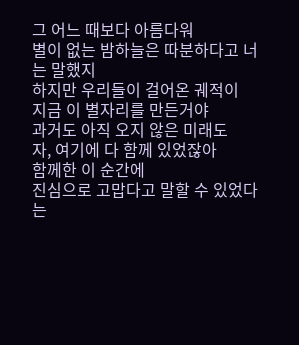그 어느 때보다 아름다워
별이 없는 밤하늘은 따분하다고 너는 말했지
하지만 우리들이 걸어온 궤적이
지금 이 별자리를 만든거야
과거도 아직 오지 않은 미래도
자, 여기에 다 함께 있었잖아
함께한 이 순간에
진심으로 고맙다고 말할 수 있었다는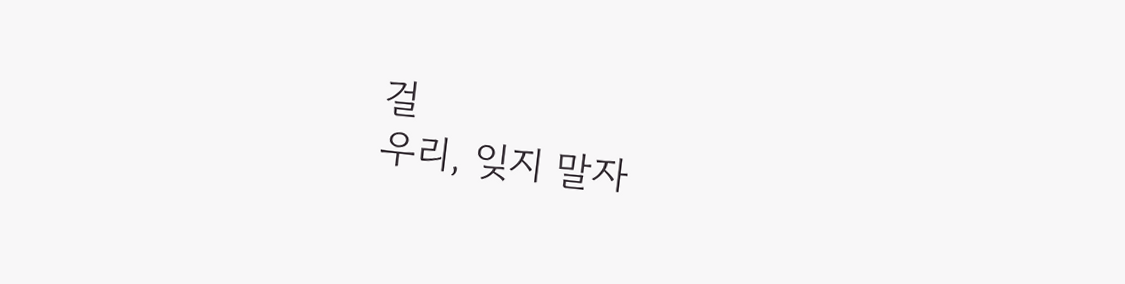걸
우리, 잊지 말자